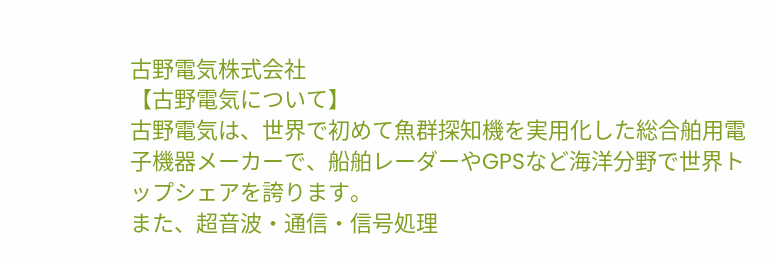古野電気株式会社
【古野電気について】
古野電気は、世界で初めて魚群探知機を実用化した総合舶用電子機器メーカーで、船舶レーダーやGPSなど海洋分野で世界トップシェアを誇ります。
また、超音波・通信・信号処理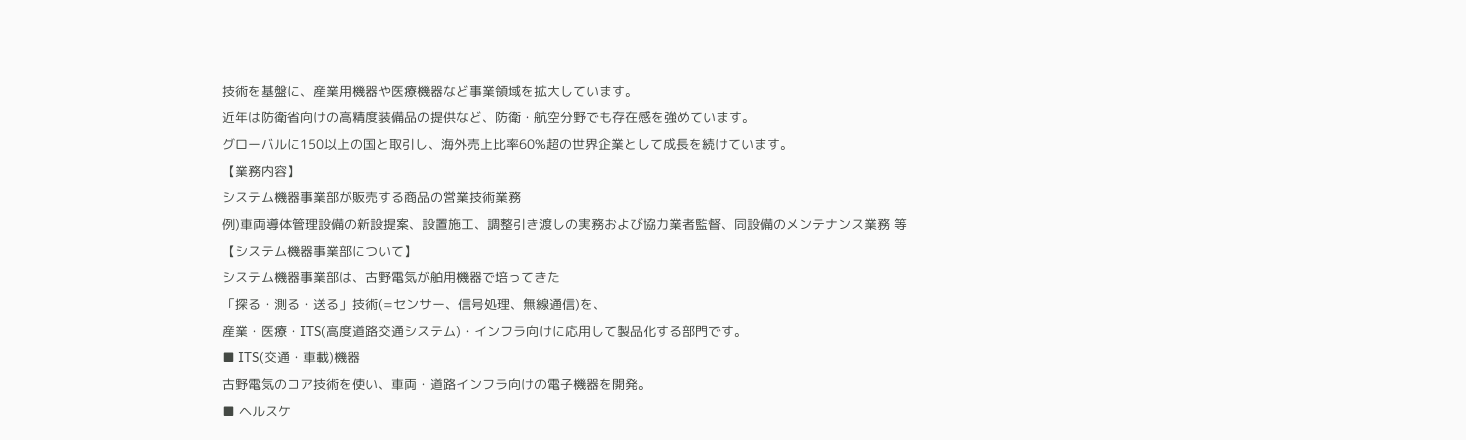技術を基盤に、産業用機器や医療機器など事業領域を拡大しています。
近年は防衛省向けの高精度装備品の提供など、防衛・航空分野でも存在感を強めています。
グローバルに150以上の国と取引し、海外売上比率60%超の世界企業として成長を続けています。
【業務内容】
システム機器事業部が販売する商品の営業技術業務
例)車両導体管理設備の新設提案、設置施工、調整引き渡しの実務および協力業者監督、同設備のメンテナンス業務 等
【システム機器事業部について】
システム機器事業部は、古野電気が舶用機器で培ってきた
「探る・測る・送る」技術(=センサー、信号処理、無線通信)を、
産業・医療・ITS(高度道路交通システム)・インフラ向けに応用して製品化する部門です。
■ ITS(交通・車載)機器
古野電気のコア技術を使い、車両・道路インフラ向けの電子機器を開発。
■ ヘルスケ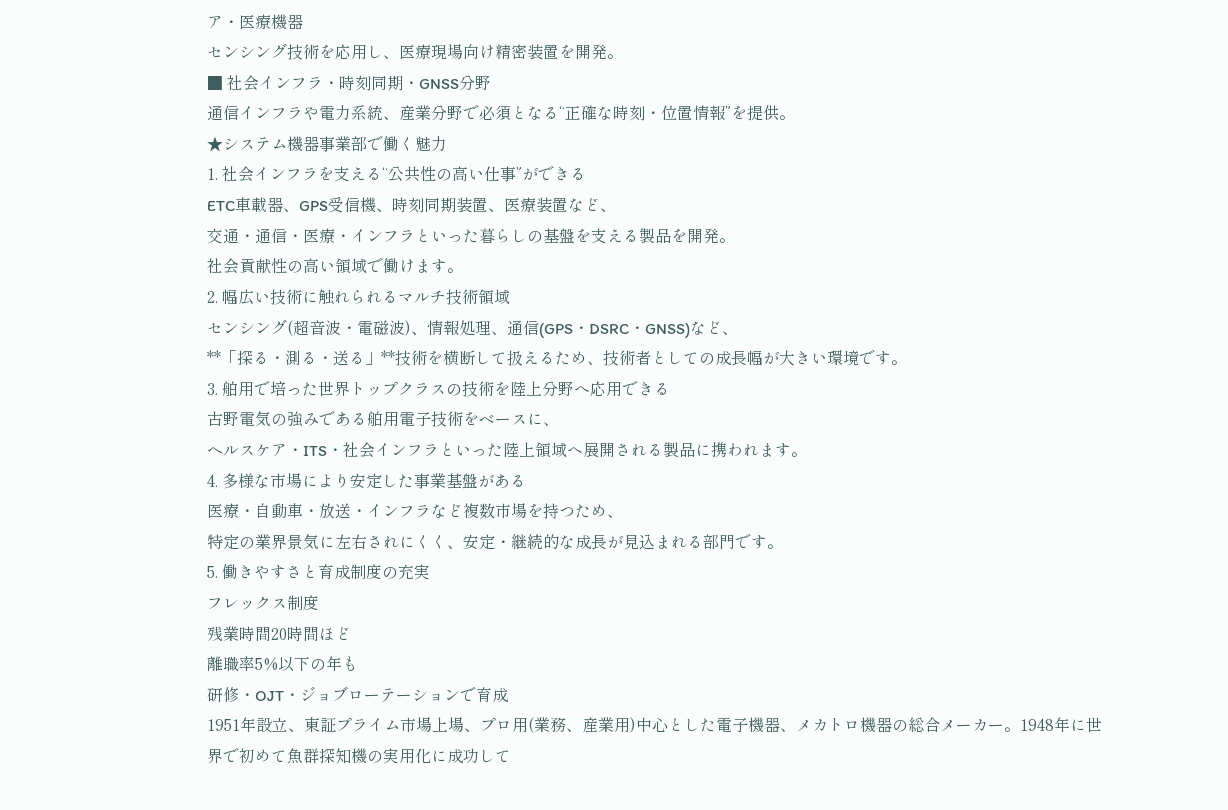ア・医療機器
センシング技術を応用し、医療現場向け精密装置を開発。
■ 社会インフラ・時刻同期・GNSS分野
通信インフラや電力系統、産業分野で必須となる“正確な時刻・位置情報”を提供。
★システム機器事業部で働く魅力
1. 社会インフラを支える“公共性の高い仕事”ができる
ETC車載器、GPS受信機、時刻同期装置、医療装置など、
交通・通信・医療・インフラといった暮らしの基盤を支える製品を開発。
社会貢献性の高い領域で働けます。
2. 幅広い技術に触れられるマルチ技術領域
センシング(超音波・電磁波)、情報処理、通信(GPS・DSRC・GNSS)など、
**「探る・測る・送る」**技術を横断して扱えるため、技術者としての成長幅が大きい環境です。
3. 舶用で培った世界トップクラスの技術を陸上分野へ応用できる
古野電気の強みである舶用電子技術をベースに、
ヘルスケア・ITS・社会インフラといった陸上領域へ展開される製品に携われます。
4. 多様な市場により安定した事業基盤がある
医療・自動車・放送・インフラなど複数市場を持つため、
特定の業界景気に左右されにくく、安定・継続的な成長が見込まれる部門です。
5. 働きやすさと育成制度の充実
フレックス制度
残業時間20時間ほど
離職率5%以下の年も
研修・OJT・ジョブローテーションで育成
1951年設立、東証プライム市場上場、プロ用(業務、産業用)中心とした電子機器、メカトロ機器の総合メーカー。1948年に世界で初めて魚群探知機の実用化に成功して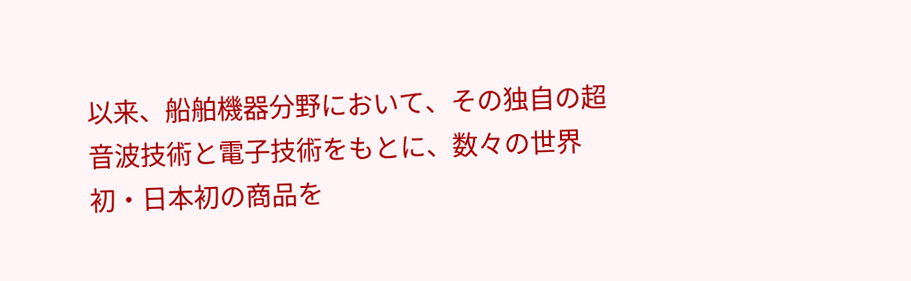以来、船舶機器分野において、その独自の超音波技術と電子技術をもとに、数々の世界初・日本初の商品を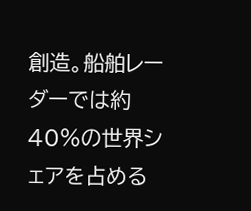創造。船舶レーダーでは約40%の世界シェアを占める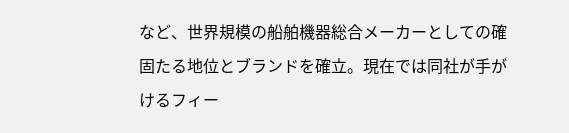など、世界規模の船舶機器総合メーカーとしての確固たる地位とブランドを確立。現在では同社が手がけるフィー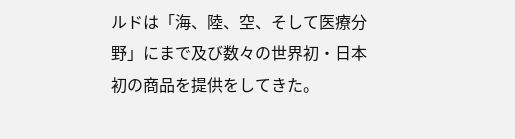ルドは「海、陸、空、そして医療分野」にまで及び数々の世界初・日本初の商品を提供をしてきた。